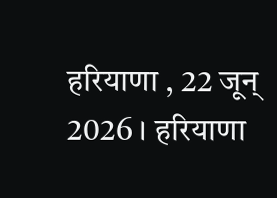हरियाणा , 22 जून् 2026 । हरियाणा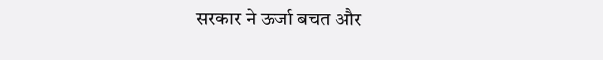सरकार ने ऊर्जा बचत और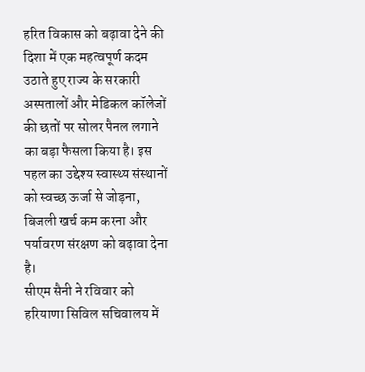हरित विकास को बढ़ावा देने की दिशा में एक महत्वपूर्ण कदम उठाते हुए राज्य के सरकारी अस्पतालों और मेडिकल कॉलेजों की छतों पर सोलर पैनल लगाने का बड़ा फैसला किया है। इस पहल का उद्देश्य स्वास्थ्य संस्थानों को स्वच्छ ऊर्जा से जोड़ना, बिजली खर्च कम करना और पर्यावरण संरक्षण को बढ़ावा देना है।
सीएम सैनी ने रविवार को हरियाणा सिविल सचिवालय में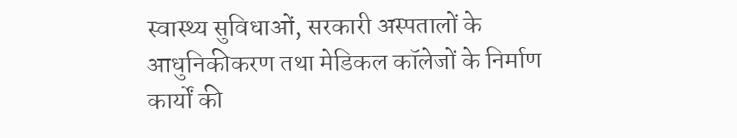स्वास्थ्य सुविधाओं, सरकारी अस्पतालों के आधुनिकीकरण तथा मेडिकल कॉलेजों के निर्माण कार्यों की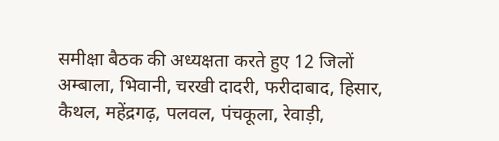समीक्षा बैठक की अध्यक्षता करते हुए 12 जिलों अम्बाला, भिवानी, चरखी दादरी, फरीदाबाद, हिसार, कैथल, महेंद्रगढ़, पलवल, पंचकूला, रेवाड़ी,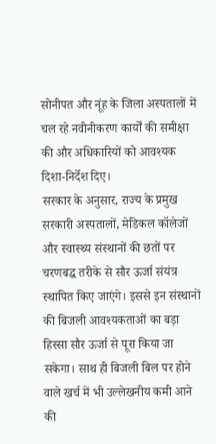सोनीपत और नूंह के जिला अस्पतालों में चल रहे नवीनीकरण कार्यों की समीक्षा की और अधिकारियों को आवश्यक दिशा-निर्देश दिए।
सरकार के अनुसार, राज्य के प्रमुख सरकारी अस्पतालों, मेडिकल कॉलेजों और स्वास्थ्य संस्थानों की छतों पर चरणबद्ध तरीके से सौर ऊर्जा संयंत्र स्थापित किए जाएंगे। इससे इन संस्थानों की बिजली आवश्यकताओं का बड़ा हिस्सा सौर ऊर्जा से पूरा किया जा सकेगा। साथ ही बिजली बिल पर होने वाले खर्च में भी उल्लेखनीय कमी आने की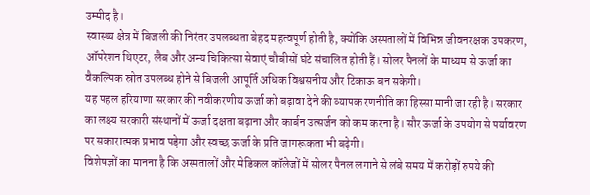उम्मीद है।
स्वास्थ्य क्षेत्र में बिजली की निरंतर उपलब्धता बेहद महत्वपूर्ण होती है, क्योंकि अस्पतालों में विभिन्न जीवनरक्षक उपकरण, ऑपरेशन थिएटर, लैब और अन्य चिकित्सा सेवाएं चौबीसों घंटे संचालित होती हैं। सोलर पैनलों के माध्यम से ऊर्जा का वैकल्पिक स्रोत उपलब्ध होने से बिजली आपूर्ति अधिक विश्वसनीय और टिकाऊ बन सकेगी।
यह पहल हरियाणा सरकार की नवीकरणीय ऊर्जा को बढ़ावा देने की व्यापक रणनीति का हिस्सा मानी जा रही है। सरकार का लक्ष्य सरकारी संस्थानों में ऊर्जा दक्षता बढ़ाना और कार्बन उत्सर्जन को कम करना है। सौर ऊर्जा के उपयोग से पर्यावरण पर सकारात्मक प्रभाव पड़ेगा और स्वच्छ ऊर्जा के प्रति जागरूकता भी बढ़ेगी।
विशेषज्ञों का मानना है कि अस्पतालों और मेडिकल कॉलेजों में सोलर पैनल लगाने से लंबे समय में करोड़ों रुपये की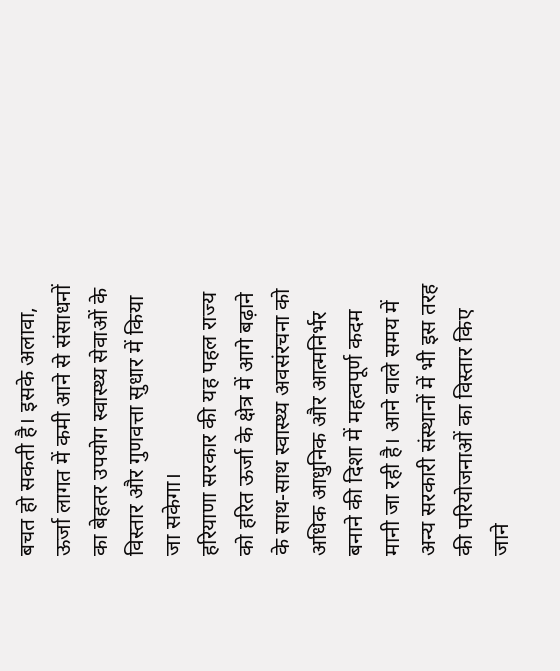बचत हो सकती है। इसके अलावा, ऊर्जा लागत में कमी आने से संसाधनों का बेहतर उपयोग स्वास्थ्य सेवाओं के विस्तार और गुणवत्ता सुधार में किया जा सकेगा।
हरियाणा सरकार की यह पहल राज्य को हरित ऊर्जा के क्षेत्र में आगे बढ़ाने के साथ-साथ स्वास्थ्य अवसंरचना को अधिक आधुनिक और आत्मनिर्भर बनाने की दिशा में महत्वपूर्ण कदम मानी जा रही है। आने वाले समय में अन्य सरकारी संस्थानों में भी इस तरह की परियोजनाओं का विस्तार किए जाने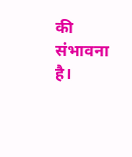की संभावना है।